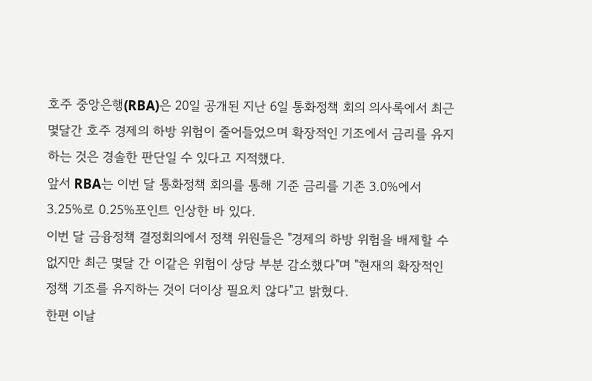호주 중앙은행(RBA)은 20일 공개된 지난 6일 통화정책 회의 의사록에서 최근 몇달간 호주 경제의 하방 위험이 줄어들었으며 확장적인 기조에서 금리를 유지하는 것은 경솔한 판단일 수 있다고 지적했다.
앞서 RBA는 이번 달 통화정책 회의를 통해 기준 금리를 기존 3.0%에서 3.25%로 0.25%포인트 인상한 바 있다.
이번 달 금융정책 결정회의에서 정책 위원들은 "경제의 하방 위험을 배제할 수 없지만 최근 몇달 간 이같은 위험이 상당 부분 감소했다"며 "현재의 확장적인 정책 기조를 유지하는 것이 더이상 필요치 않다"고 밝혔다.
한편 이날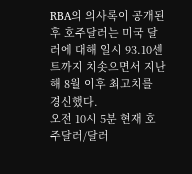RBA의 의사록이 공개된 후 호주달러는 미국 달러에 대해 일시 93.10센트까지 치솟으면서 지난해 8월 이후 최고치를 경신했다.
오전 10시 5분 현재 호주달러/달러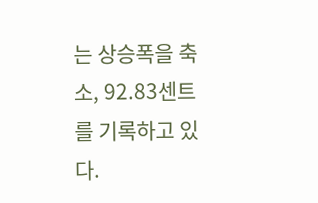는 상승폭을 축소, 92.83센트를 기록하고 있다.